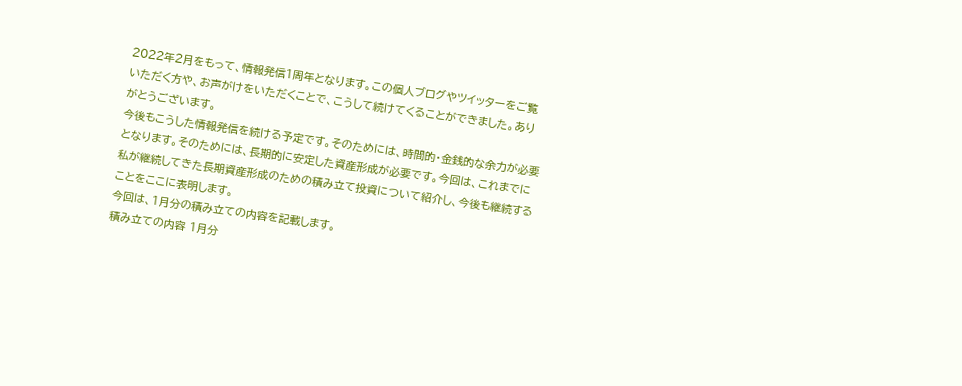2022年2月をもって、情報発信1周年となります。この個人ブログやツイッターをご覧いただく方や、お声がけをいただくことで、こうして続けてくることができました。ありがとうございます。
今後もこうした情報発信を続ける予定です。そのためには、時間的・金銭的な余力が必要となります。そのためには、長期的に安定した資産形成が必要です。今回は、これまでに私が継続してきた長期資産形成のための積み立て投資について紹介し、今後も継続することをここに表明します。
今回は、1月分の積み立ての内容を記載します。
積み立ての内容 1月分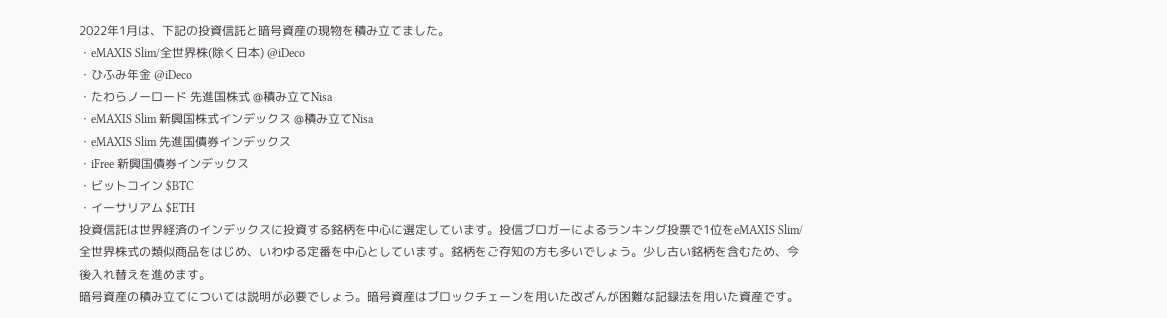2022年1月は、下記の投資信託と暗号資産の現物を積み立てました。
・eMAXIS Slim/全世界株(除く日本) @iDeco
・ひふみ年金 @iDeco
・たわらノーロード 先進国株式 @積み立てNisa
・eMAXIS Slim 新興国株式インデックス @積み立てNisa
・eMAXIS Slim 先進国債券インデックス
・iFree 新興国債券インデックス
・ビットコイン $BTC
・イーサリアム $ETH
投資信託は世界経済のインデックスに投資する銘柄を中心に選定しています。投信ブロガーによるランキング投票で1位をeMAXIS Slim/全世界株式の類似商品をはじめ、いわゆる定番を中心としています。銘柄をご存知の方も多いでしょう。少し古い銘柄を含むため、今後入れ替えを進めます。
暗号資産の積み立てについては説明が必要でしょう。暗号資産はブロックチェーンを用いた改ざんが困難な記録法を用いた資産です。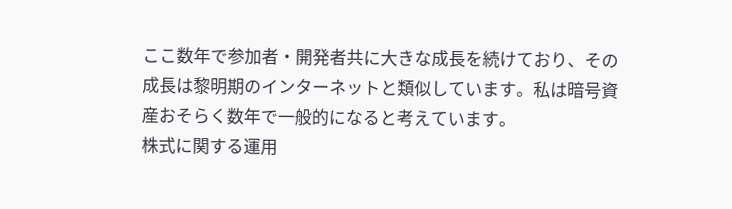ここ数年で参加者・開発者共に大きな成長を続けており、その成長は黎明期のインターネットと類似しています。私は暗号資産おそらく数年で一般的になると考えています。
株式に関する運用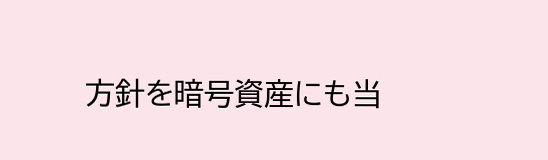方針を暗号資産にも当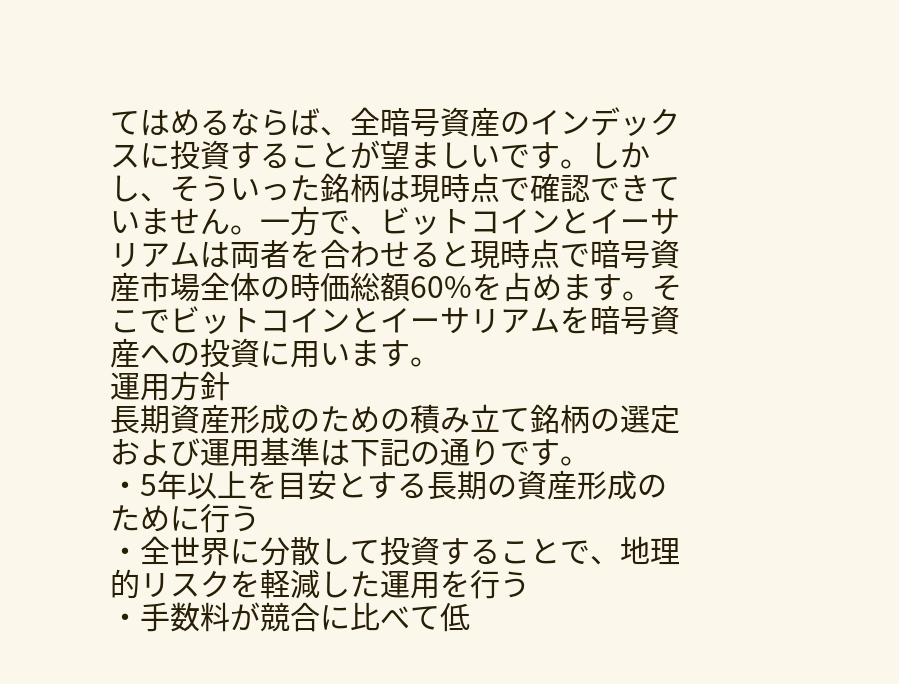てはめるならば、全暗号資産のインデックスに投資することが望ましいです。しかし、そういった銘柄は現時点で確認できていません。一方で、ビットコインとイーサリアムは両者を合わせると現時点で暗号資産市場全体の時価総額60%を占めます。そこでビットコインとイーサリアムを暗号資産への投資に用います。
運用方針
長期資産形成のための積み立て銘柄の選定および運用基準は下記の通りです。
・5年以上を目安とする長期の資産形成のために行う
・全世界に分散して投資することで、地理的リスクを軽減した運用を行う
・手数料が競合に比べて低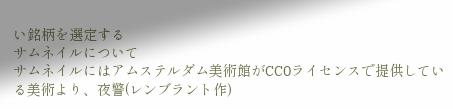い銘柄を選定する
サムネイルについて
サムネイルにはアムステルダム美術館がCC0ライセンスで提供している美術より、夜警(レンブラント作)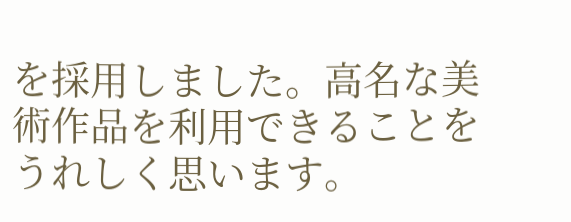を採用しました。高名な美術作品を利用できることをうれしく思います。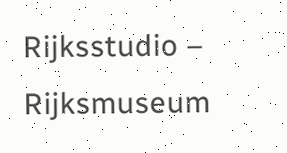Rijksstudio – Rijksmuseum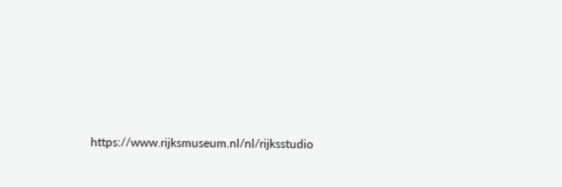https://www.rijksmuseum.nl/nl/rijksstudio